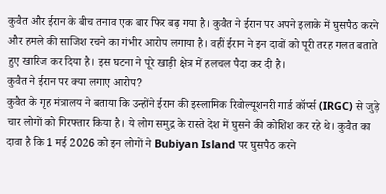कुवैत और ईरान के बीच तनाव एक बार फिर बढ़ गया है। कुवैत ने ईरान पर अपने इलाके में घुसपैठ करने और हमले की साजिश रचने का गंभीर आरोप लगाया है। वहीं ईरान ने इन दावों को पूरी तरह गलत बताते हुए खारिज कर दिया है। इस घटना ने पूरे खाड़ी क्षेत्र में हलचल पैदा कर दी है।
कुवैत ने ईरान पर क्या लगाए आरोप?
कुवैत के गृह मंत्रालय ने बताया कि उन्होंने ईरान की इस्लामिक रिवोल्यूशनरी गार्ड कॉर्प्स (IRGC) से जुड़े चार लोगों को गिरफ्तार किया है। ये लोग समुद्र के रास्ते देश में घुसने की कोशिश कर रहे थे। कुवैत का दावा है कि 1 मई 2026 को इन लोगों ने Bubiyan Island पर घुसपैठ करने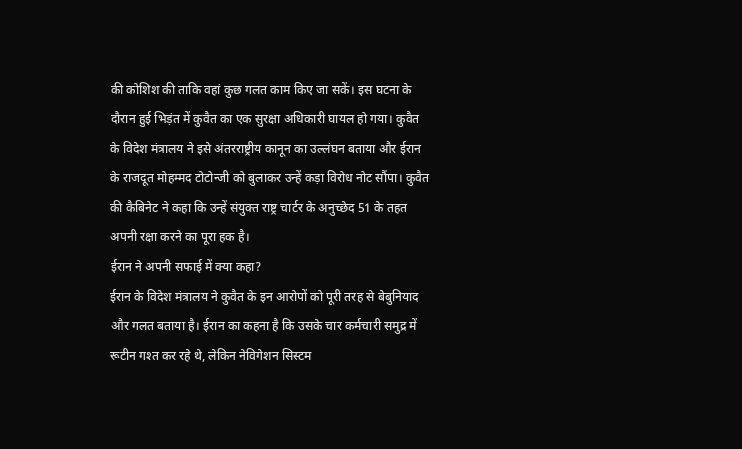की कोशिश की ताकि वहां कुछ गलत काम किए जा सकें। इस घटना के दौरान हुई भिड़ंत में कुवैत का एक सुरक्षा अधिकारी घायल हो गया। कुवैत के विदेश मंत्रालय ने इसे अंतरराष्ट्रीय कानून का उल्लंघन बताया और ईरान के राजदूत मोहम्मद टोटोन्जी को बुलाकर उन्हें कड़ा विरोध नोट सौंपा। कुवैत की कैबिनेट ने कहा कि उन्हें संयुक्त राष्ट्र चार्टर के अनुच्छेद 51 के तहत अपनी रक्षा करने का पूरा हक है।
ईरान ने अपनी सफाई में क्या कहा?
ईरान के विदेश मंत्रालय ने कुवैत के इन आरोपों को पूरी तरह से बेबुनियाद और गलत बताया है। ईरान का कहना है कि उसके चार कर्मचारी समुद्र में रूटीन गश्त कर रहे थे, लेकिन नेविगेशन सिस्टम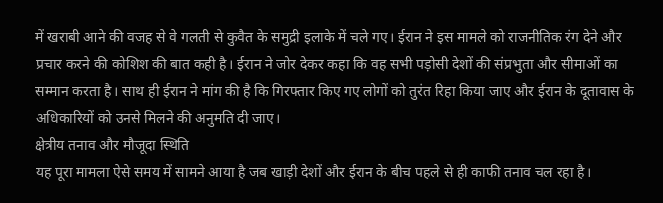में खराबी आने की वजह से वे गलती से कुवैत के समुद्री इलाके में चले गए। ईरान ने इस मामले को राजनीतिक रंग देने और प्रचार करने की कोशिश की बात कही है। ईरान ने जोर देकर कहा कि वह सभी पड़ोसी देशों की संप्रभुता और सीमाओं का सम्मान करता है। साथ ही ईरान ने मांग की है कि गिरफ्तार किए गए लोगों को तुरंत रिहा किया जाए और ईरान के दूतावास के अधिकारियों को उनसे मिलने की अनुमति दी जाए।
क्षेत्रीय तनाव और मौजूदा स्थिति
यह पूरा मामला ऐसे समय में सामने आया है जब खाड़ी देशों और ईरान के बीच पहले से ही काफी तनाव चल रहा है।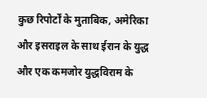कुछ रिपोर्टों के मुताबिक, अमेरिका और इसराइल के साथ ईरान के युद्ध और एक कमजोर युद्धविराम के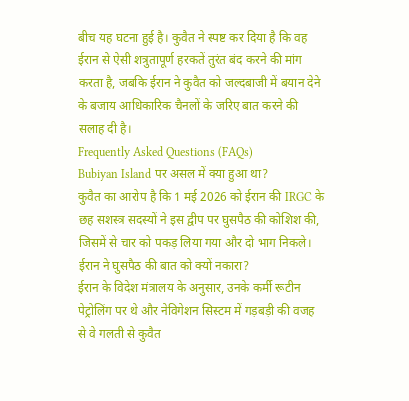बीच यह घटना हुई है। कुवैत ने स्पष्ट कर दिया है कि वह ईरान से ऐसी शत्रुतापूर्ण हरकतें तुरंत बंद करने की मांग करता है, जबकि ईरान ने कुवैत को जल्दबाजी में बयान देने के बजाय आधिकारिक चैनलों के जरिए बात करने की सलाह दी है।
Frequently Asked Questions (FAQs)
Bubiyan Island पर असल में क्या हुआ था?
कुवैत का आरोप है कि 1 मई 2026 को ईरान की IRGC के छह सशस्त्र सदस्यों ने इस द्वीप पर घुसपैठ की कोशिश की, जिसमें से चार को पकड़ लिया गया और दो भाग निकले।
ईरान ने घुसपैठ की बात को क्यों नकारा?
ईरान के विदेश मंत्रालय के अनुसार, उनके कर्मी रूटीन पेट्रोलिंग पर थे और नेविगेशन सिस्टम में गड़बड़ी की वजह से वे गलती से कुवैत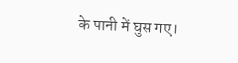के पानी में घुस गए।